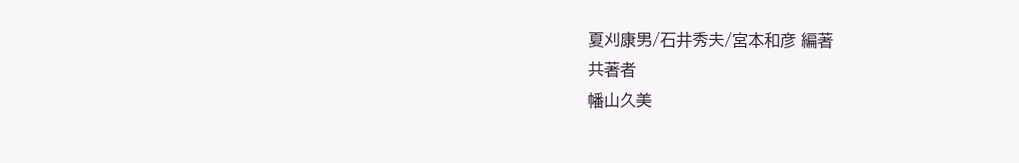夏刈康男/石井秀夫/宮本和彦 編著
共著者
幡山久美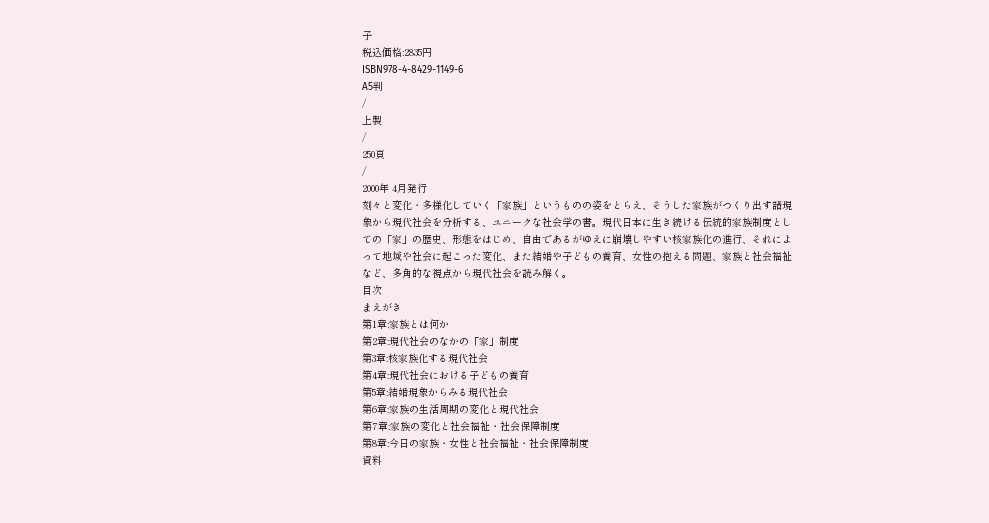子
税込価格:2835円
ISBN978-4-8429-1149-6
A5判
/
上製
/
250頁
/
2000年 4月発行
刻々と変化・多様化していく「家族」というものの姿をとらえ、そうした家族がつくり出す諸現象から現代社会を分析する、ユニークな社会学の書。現代日本に生き続ける伝統的家族制度としての「家」の歴史、形態をはじめ、自由であるがゆえに崩壊しやすい核家族化の進行、それによって地域や社会に起こった変化、また結婚や子どもの養育、女性の抱える問題、家族と社会福祉など、多角的な視点から現代社会を読み解く。
目次
まえがき
第1章:家族とは何か
第2章:現代社会のなかの「家」制度
第3章:核家族化する現代社会
第4章:現代社会における子どもの養育
第5章:結婚現象からみる現代社会
第6章:家族の生活周期の変化と現代社会
第7章:家族の変化と社会福祉・社会保障制度
第8章:今日の家族・女性と社会福祉・社会保障制度
資料